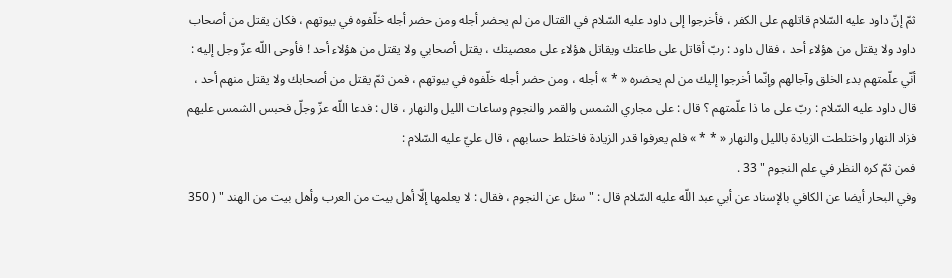ثمّ إنّ داود عليه السّلام قاتلهم على الكفر ، فأخرجوا إلى داود عليه السّلام في القتال من لم يحضر أجله ومن حضر أجله خلّفوه في بيوتهم ، فكان يقتل من أصحاب داود ولا يقتل من هؤلاء أحد ، فقال داود : ربّ أقاتل على طاعتك ويقاتل هؤلاء على معصيتك ، يقتل أصحابي ولا يقتل من هؤلاء أحد ! فأوحى اللّه عزّ وجل إليه : أنّي علّمتهم بدء الخلق وآجالهم وإنّما أخرجوا إليك من لم يحضره « * » أجله ، ومن حضر أجله خلّفوه في بيوتهم ، فمن ثمّ يقتل من أصحابك ولا يقتل منهم أحد ، قال داود عليه السّلام : ربّ على ما ذا علّمتهم ؟ قال : على مجاري الشمس والقمر والنجوم وساعات الليل والنهار ، قال : فدعا اللّه عزّ وجلّ فحبس الشمس عليهم فزاد النهار واختلطت الزيادة بالليل والنهار « * * » فلم يعرفوا قدر الزيادة فاختلط حسابهم ، قال عليّ عليه السّلام :
فمن ثمّ كره النظر في علم النجوم " 33 .
وفي البحار أيضا عن الكافي بالإسناد عن أبي عبد اللّه عليه السّلام قال : " سئل عن النجوم ، فقال : لا يعلمها إلّا أهل بيت من العرب وأهل بيت من الهند " ( 350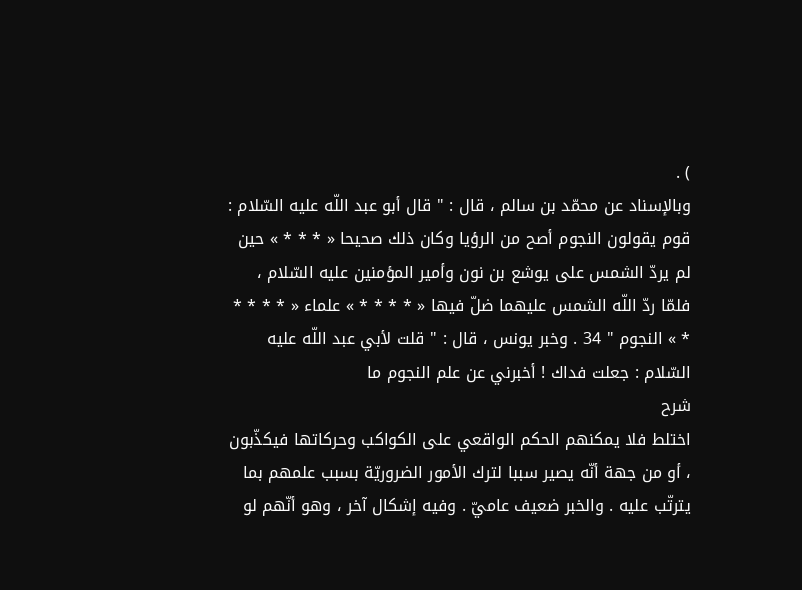) .
وبالإسناد عن محمّد بن سالم ، قال : " قال أبو عبد اللّه عليه السّلام : قوم يقولون النجوم أصح من الرؤيا وكان ذلك صحيحا « * * * » حين لم يردّ الشمس على يوشع بن نون وأمير المؤمنين عليه السّلام ، فلمّا ردّ اللّه الشمس عليهما ضلّ فيها « * * * * » علماء « * * * * * » النجوم " 34 . وخبر يونس ، قال : " قلت لأبي عبد اللّه عليه السّلام : جعلت فداك ! أخبرني عن علم النجوم ما
شرح
اختلط فلا يمكنهم الحكم الواقعي على الكواكب وحركاتها فيكذّبون ، أو من جهة أنّه يصير سببا لترك الأمور الضروريّة بسبب علمهم بما يترتّب عليه . والخبر ضعيف عاميّ . وفيه إشكال آخر ، وهو أنّهم لو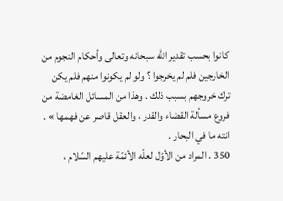كانوا بحسب تقدير اللّه سبحانه وتعالى وأحكام النجوم من الخارجين فلم لم يخرجوا ؟ ولو لم يكونوا منهم فلم يكن ترك خروجهم بسبب ذلك . وهذا من المسائل الغامضة من فروع مسألة القضاء والقدر ، والعقل قاصر عن فهمها » . انته ما في البحار .
350 . المراد من الأوّل لعلّه الأئمّة عليهم السّلام ،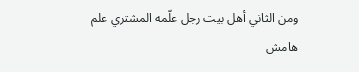ومن الثاني أهل بيت رجل علّمه المشتري علم
هامش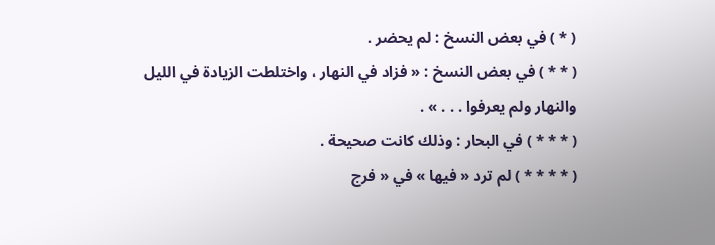( * ) في بعض النسخ : لم يحضر .
( * * ) في بعض النسخ : « فزاد في النهار ، واختلطت الزيادة في الليل والنهار ولم يعرفوا . . . » .
( * * * ) في البحار : وذلك كانت صحيحة .
( * * * * ) لم ترد « فيها » في « فرج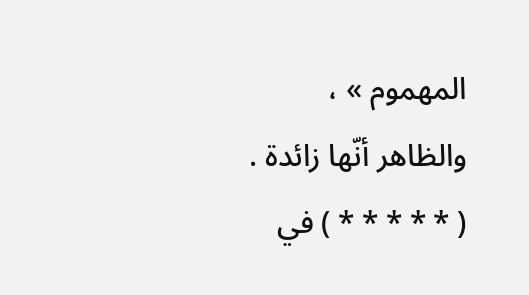المهموم » ، والظاهر أنّها زائدة .
( * * * * * ) في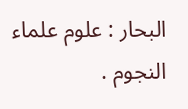البحار : علوم علماء النجوم .